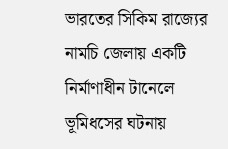ভারতের সিকিম রাজ্যের নামচি জেলায় একটি নির্মাণাধীন টানেলে ভূমিধসের ঘটনায়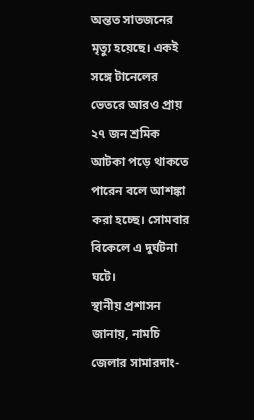অন্তত সাতজনের মৃত্যু হয়েছে। একই সঙ্গে টানেলের ভেতরে আরও প্রায় ২৭ জন শ্রমিক আটকা পড়ে থাকতে পারেন বলে আশঙ্কা করা হচ্ছে। সোমবার বিকেলে এ দুর্ঘটনা ঘটে।
স্থানীয় প্রশাসন জানায়, নামচি জেলার সামারদাং-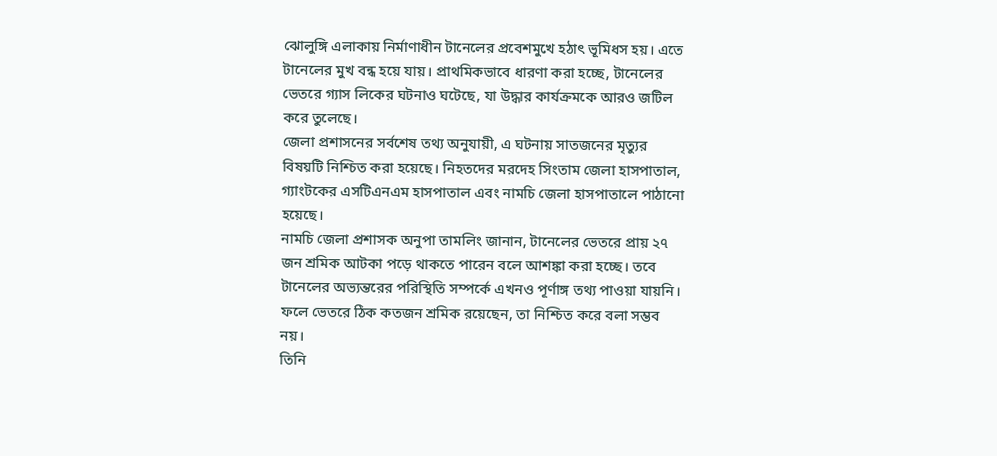ঝোলুঙ্গি এলাকায় নির্মাণাধীন টানেলের প্রবেশমুখে হঠাৎ ভূমিধস হয়। এতে টানেলের মুখ বন্ধ হয়ে যায়। প্রাথমিকভাবে ধারণা করা হচ্ছে, টানেলের ভেতরে গ্যাস লিকের ঘটনাও ঘটেছে, যা উদ্ধার কার্যক্রমকে আরও জটিল করে তুলেছে।
জেলা প্রশাসনের সর্বশেষ তথ্য অনুযায়ী, এ ঘটনায় সাতজনের মৃত্যুর বিষয়টি নিশ্চিত করা হয়েছে। নিহতদের মরদেহ সিংতাম জেলা হাসপাতাল, গ্যাংটকের এসটিএনএম হাসপাতাল এবং নামচি জেলা হাসপাতালে পাঠানো হয়েছে।
নামচি জেলা প্রশাসক অনুপা তামলিং জানান, টানেলের ভেতরে প্রায় ২৭ জন শ্রমিক আটকা পড়ে থাকতে পারেন বলে আশঙ্কা করা হচ্ছে। তবে টানেলের অভ্যন্তরের পরিস্থিতি সম্পর্কে এখনও পূর্ণাঙ্গ তথ্য পাওয়া যায়নি। ফলে ভেতরে ঠিক কতজন শ্রমিক রয়েছেন, তা নিশ্চিত করে বলা সম্ভব নয়।
তিনি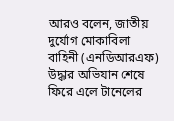আরও বলেন, জাতীয় দুর্যোগ মোকাবিলা বাহিনী (এনডিআরএফ) উদ্ধার অভিযান শেষে ফিরে এলে টানেলের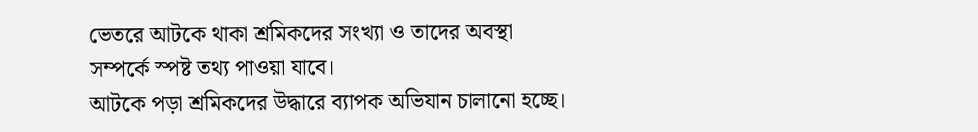ভেতরে আটকে থাকা শ্রমিকদের সংখ্যা ও তাদের অবস্থা সম্পর্কে স্পষ্ট তথ্য পাওয়া যাবে।
আটকে পড়া শ্রমিকদের উদ্ধারে ব্যাপক অভিযান চালানো হচ্ছে।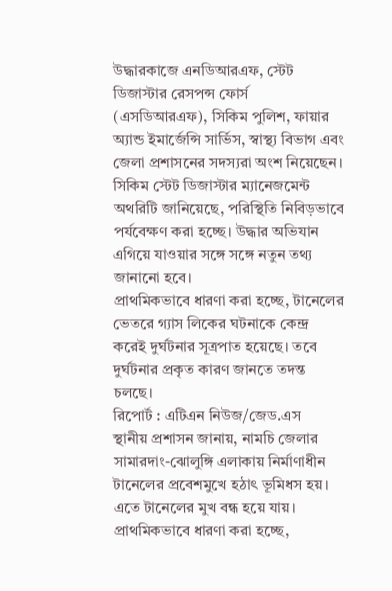উদ্ধারকাজে এনডিআরএফ, স্টেট ডিজাস্টার রেসপন্স ফোর্স (এসডিআরএফ), সিকিম পুলিশ, ফায়ার অ্যান্ড ইমার্জেন্সি সার্ভিস, স্বাস্থ্য বিভাগ এবং জেলা প্রশাসনের সদস্যরা অংশ নিয়েছেন।
সিকিম স্টেট ডিজাস্টার ম্যানেজমেন্ট অথরিটি জানিয়েছে, পরিস্থিতি নিবিড়ভাবে পর্যবেক্ষণ করা হচ্ছে। উদ্ধার অভিযান এগিয়ে যাওয়ার সঙ্গে সঙ্গে নতুন তথ্য জানানো হবে।
প্রাথমিকভাবে ধারণা করা হচ্ছে, টানেলের ভেতরে গ্যাস লিকের ঘটনাকে কেন্দ্র করেই দুর্ঘটনার সূত্রপাত হয়েছে। তবে দুর্ঘটনার প্রকৃত কারণ জানতে তদন্ত চলছে।
রিপোর্ট : এটিএন নিউজ/জেড.এস
স্থানীয় প্রশাসন জানায়, নামচি জেলার সামারদাং-ঝোলুঙ্গি এলাকায় নির্মাণাধীন টানেলের প্রবেশমুখে হঠাৎ ভূমিধস হয়। এতে টানেলের মুখ বন্ধ হয়ে যায়। প্রাথমিকভাবে ধারণা করা হচ্ছে,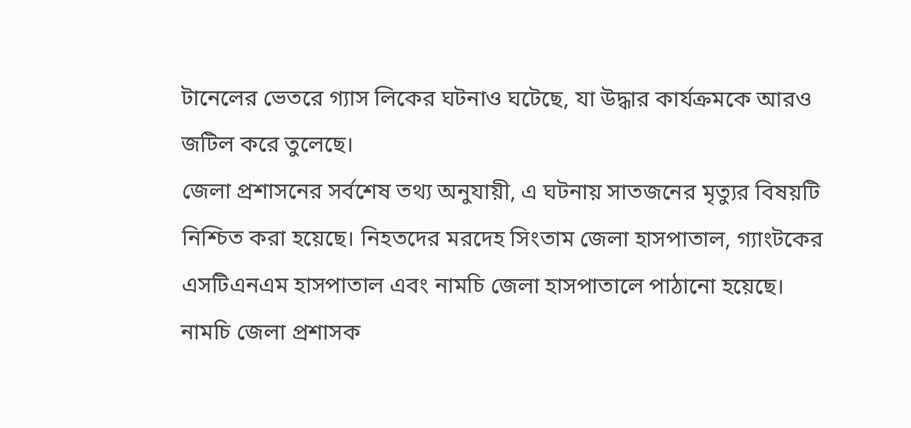টানেলের ভেতরে গ্যাস লিকের ঘটনাও ঘটেছে, যা উদ্ধার কার্যক্রমকে আরও জটিল করে তুলেছে।
জেলা প্রশাসনের সর্বশেষ তথ্য অনুযায়ী, এ ঘটনায় সাতজনের মৃত্যুর বিষয়টি নিশ্চিত করা হয়েছে। নিহতদের মরদেহ সিংতাম জেলা হাসপাতাল, গ্যাংটকের এসটিএনএম হাসপাতাল এবং নামচি জেলা হাসপাতালে পাঠানো হয়েছে।
নামচি জেলা প্রশাসক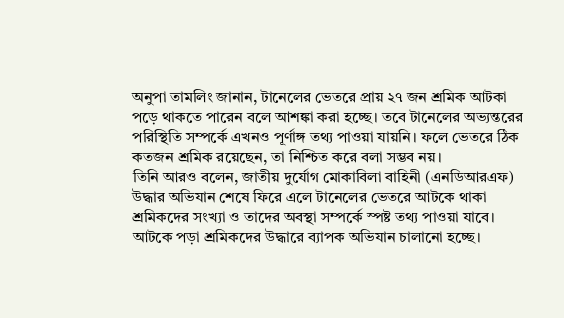অনুপা তামলিং জানান, টানেলের ভেতরে প্রায় ২৭ জন শ্রমিক আটকা পড়ে থাকতে পারেন বলে আশঙ্কা করা হচ্ছে। তবে টানেলের অভ্যন্তরের পরিস্থিতি সম্পর্কে এখনও পূর্ণাঙ্গ তথ্য পাওয়া যায়নি। ফলে ভেতরে ঠিক কতজন শ্রমিক রয়েছেন, তা নিশ্চিত করে বলা সম্ভব নয়।
তিনি আরও বলেন, জাতীয় দুর্যোগ মোকাবিলা বাহিনী (এনডিআরএফ) উদ্ধার অভিযান শেষে ফিরে এলে টানেলের ভেতরে আটকে থাকা শ্রমিকদের সংখ্যা ও তাদের অবস্থা সম্পর্কে স্পষ্ট তথ্য পাওয়া যাবে।
আটকে পড়া শ্রমিকদের উদ্ধারে ব্যাপক অভিযান চালানো হচ্ছে।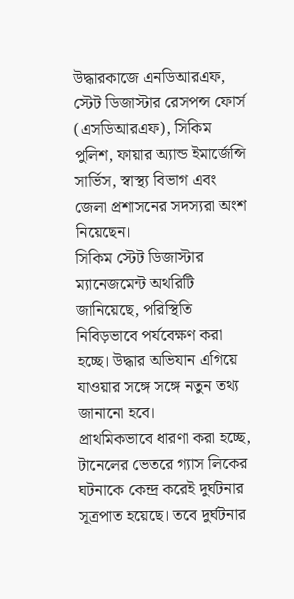উদ্ধারকাজে এনডিআরএফ, স্টেট ডিজাস্টার রেসপন্স ফোর্স (এসডিআরএফ), সিকিম পুলিশ, ফায়ার অ্যান্ড ইমার্জেন্সি সার্ভিস, স্বাস্থ্য বিভাগ এবং জেলা প্রশাসনের সদস্যরা অংশ নিয়েছেন।
সিকিম স্টেট ডিজাস্টার ম্যানেজমেন্ট অথরিটি জানিয়েছে, পরিস্থিতি নিবিড়ভাবে পর্যবেক্ষণ করা হচ্ছে। উদ্ধার অভিযান এগিয়ে যাওয়ার সঙ্গে সঙ্গে নতুন তথ্য জানানো হবে।
প্রাথমিকভাবে ধারণা করা হচ্ছে, টানেলের ভেতরে গ্যাস লিকের ঘটনাকে কেন্দ্র করেই দুর্ঘটনার সূত্রপাত হয়েছে। তবে দুর্ঘটনার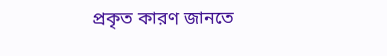প্রকৃত কারণ জানতে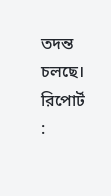তদন্ত চলছে।
রিপোর্ট :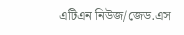এটিএন নিউজ/জেড.এস